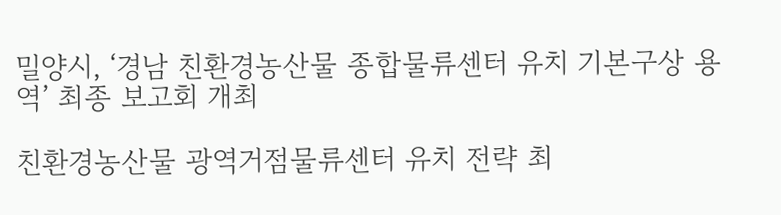밀양시, ‘경남 친환경농산물 종합물류센터 유치 기본구상 용역’ 최종 보고회 개최

친환경농산물 광역거점물류센터 유치 전략 최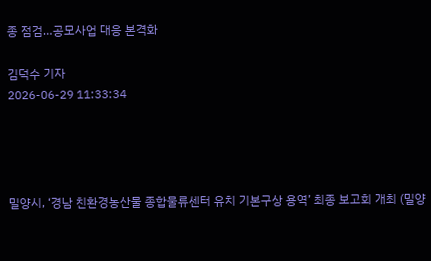종 점검…공모사업 대응 본격화

김덕수 기자
2026-06-29 11:33:34




밀양시, ‘경남 친환경농산물 종합물류센터 유치 기본구상 용역’ 최종 보고회 개최 (밀양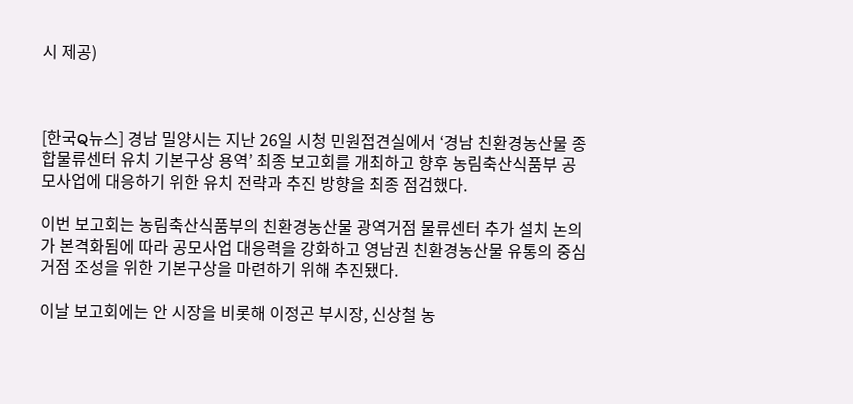시 제공)



[한국Q뉴스] 경남 밀양시는 지난 26일 시청 민원접견실에서 ‘경남 친환경농산물 종합물류센터 유치 기본구상 용역’ 최종 보고회를 개최하고 향후 농림축산식품부 공모사업에 대응하기 위한 유치 전략과 추진 방향을 최종 점검했다.

이번 보고회는 농림축산식품부의 친환경농산물 광역거점 물류센터 추가 설치 논의가 본격화됨에 따라 공모사업 대응력을 강화하고 영남권 친환경농산물 유통의 중심 거점 조성을 위한 기본구상을 마련하기 위해 추진됐다.

이날 보고회에는 안 시장을 비롯해 이정곤 부시장, 신상철 농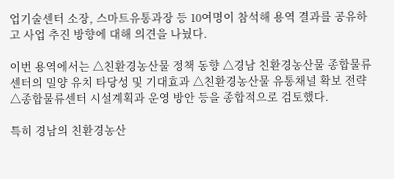업기술센터 소장, 스마트유통과장 등 10여명이 참석해 용역 결과를 공유하고 사업 추진 방향에 대해 의견을 나눴다.

이번 용역에서는 △친환경농산물 정책 동향 △경남 친환경농산물 종합물류센터의 밀양 유치 타당성 및 기대효과 △친환경농산물 유통채널 확보 전략 △종합물류센터 시설계획과 운영 방안 등을 종합적으로 검토했다.

특히 경남의 친환경농산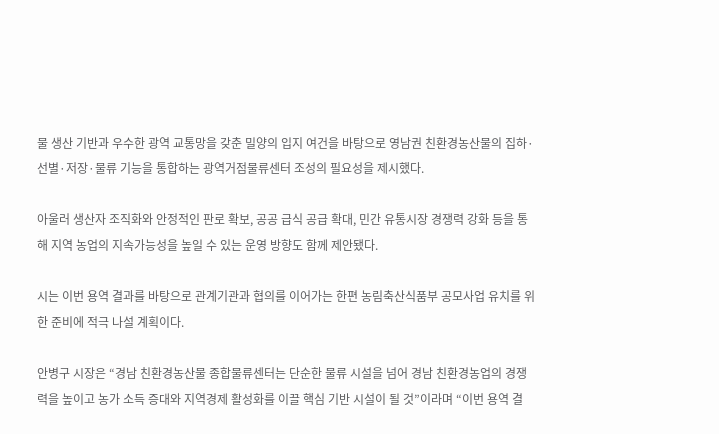물 생산 기반과 우수한 광역 교통망을 갖춘 밀양의 입지 여건을 바탕으로 영남권 친환경농산물의 집하·선별·저장·물류 기능을 통합하는 광역거점물류센터 조성의 필요성을 제시했다.

아울러 생산자 조직화와 안정적인 판로 확보, 공공 급식 공급 확대, 민간 유통시장 경쟁력 강화 등을 통해 지역 농업의 지속가능성을 높일 수 있는 운영 방향도 함께 제안됐다.

시는 이번 용역 결과를 바탕으로 관계기관과 협의를 이어가는 한편 농림축산식품부 공모사업 유치를 위한 준비에 적극 나설 계획이다.

안병구 시장은 “경남 친환경농산물 종합물류센터는 단순한 물류 시설을 넘어 경남 친환경농업의 경쟁력을 높이고 농가 소득 증대와 지역경제 활성화를 이끌 핵심 기반 시설이 될 것”이라며 “이번 용역 결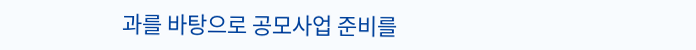과를 바탕으로 공모사업 준비를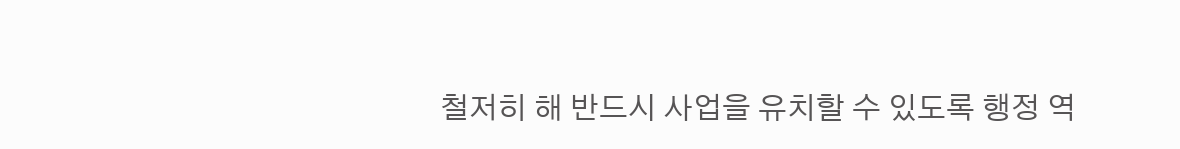철저히 해 반드시 사업을 유치할 수 있도록 행정 역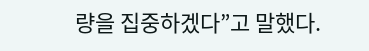량을 집중하겠다”고 말했다.